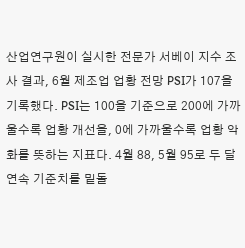산업연구원이 실시한 전문가 서베이 지수 조사 결과, 6월 제조업 업황 전망 PSI가 107을 기록했다. PSI는 100을 기준으로 200에 가까울수록 업황 개선을, 0에 가까울수록 업황 악화를 뜻하는 지표다. 4월 88, 5월 95로 두 달 연속 기준치를 밑돌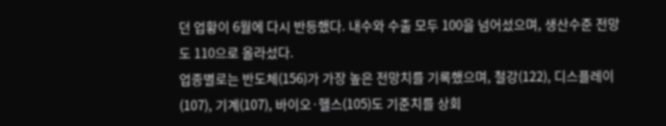던 업황이 6월에 다시 반등했다. 내수와 수출 모두 100을 넘어섰으며, 생산수준 전망도 110으로 올라섰다.
업종별로는 반도체(156)가 가장 높은 전망치를 기록했으며, 철강(122), 디스플레이(107), 기계(107), 바이오·헬스(105)도 기준치를 상회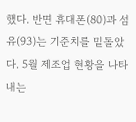했다. 반면 휴대폰(80)과 섬유(93)는 기준치를 밑돌았다. 5월 제조업 현황을 나타내는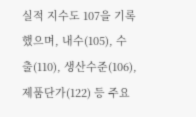실적 지수도 107을 기록했으며, 내수(105), 수출(110), 생산수준(106), 제품단가(122) 등 주요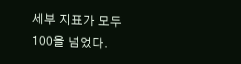세부 지표가 모두 100을 넘었다.